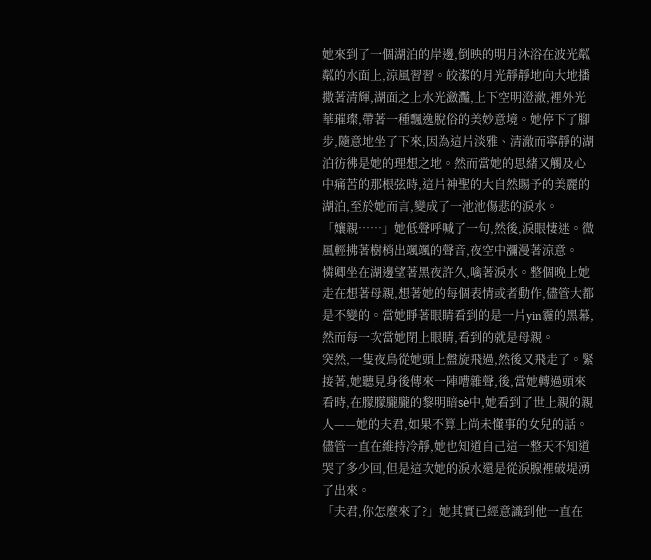她來到了一個湖泊的岸邊,倒映的明月沐浴在波光粼粼的水面上,涼風習習。皎潔的月光靜靜地向大地播撒著清輝,湖面之上水光瀲灩,上下空明澄澈,裡外光華璀璨,帶著一種飄逸脫俗的美妙意境。她停下了腳步,隨意地坐了下來,因為這片淡雅、清澈而寧靜的湖泊彷彿是她的理想之地。然而當她的思緒又觸及心中痛苦的那根弦時,這片神聖的大自然賜予的美麗的湖泊,至於她而言,變成了一池池傷悲的淚水。
「孃親……」她低聲呼喊了一句,然後,淚眼悽迷。微風輕拂著樹梢出颯颯的聲音,夜空中瀰漫著涼意。
憐卿坐在湖邊望著黑夜許久,噙著淚水。整個晚上她走在想著母親,想著她的每個表情或者動作,儘管大都是不變的。當她睜著眼睛看到的是一片yin霾的黑幕,然而每一次當她閉上眼睛,看到的就是母親。
突然,一隻夜鳥從她頭上盤旋飛過,然後又飛走了。緊接著,她聽見身後傳來一陣嘈雜聲,後,當她轉過頭來看時,在朦朦朧朧的黎明暗sè中,她看到了世上親的親人——她的夫君,如果不算上尚未懂事的女兒的話。
儘管一直在維持冷靜,她也知道自己這一整天不知道哭了多少回,但是這次她的淚水還是從淚腺裡破堤湧了出來。
「夫君,你怎麼來了?」她其實已經意識到他一直在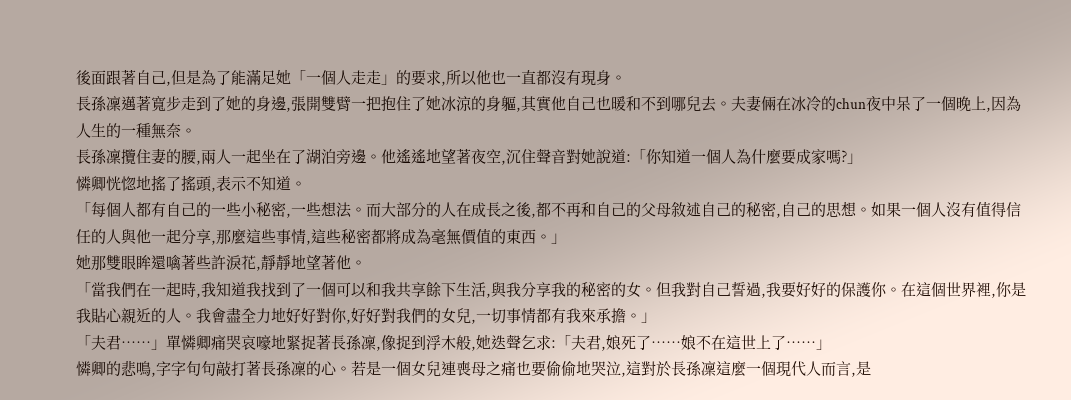後面跟著自己,但是為了能滿足她「一個人走走」的要求,所以他也一直都沒有現身。
長孫凜邁著寬步走到了她的身邊,張開雙臂一把抱住了她冰涼的身軀,其實他自己也暖和不到哪兒去。夫妻倆在冰冷的chun夜中呆了一個晚上,因為人生的一種無奈。
長孫凜攬住妻的腰,兩人一起坐在了湖泊旁邊。他遙遙地望著夜空,沉住聲音對她說道:「你知道一個人為什麼要成家嗎?」
憐卿恍惚地搖了搖頭,表示不知道。
「每個人都有自己的一些小秘密,一些想法。而大部分的人在成長之後,都不再和自己的父母敘述自己的秘密,自己的思想。如果一個人沒有值得信任的人與他一起分享,那麼這些事情,這些秘密都將成為毫無價值的東西。」
她那雙眼眸還噙著些許淚花,靜靜地望著他。
「當我們在一起時,我知道我找到了一個可以和我共享餘下生活,與我分享我的秘密的女。但我對自己誓過,我要好好的保護你。在這個世界裡,你是我貼心親近的人。我會盡全力地好好對你,好好對我們的女兒,一切事情都有我來承擔。」
「夫君……」單憐卿痛哭哀嚎地緊捉著長孫凜,像捉到浮木般,她迭聲乞求:「夫君,娘死了……娘不在這世上了……」
憐卿的悲鳴,字字句句敲打著長孫凜的心。若是一個女兒連喪母之痛也要偷偷地哭泣,這對於長孫凜這麼一個現代人而言,是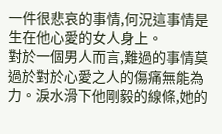一件很悲哀的事情,何況這事情是生在他心愛的女人身上。
對於一個男人而言,難過的事情莫過於對於心愛之人的傷痛無能為力。淚水滑下他剛毅的線條,她的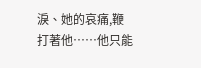淚、她的哀痛,鞭打著他……他只能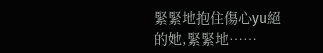緊緊地抱住傷心yu絕的她,緊緊地……